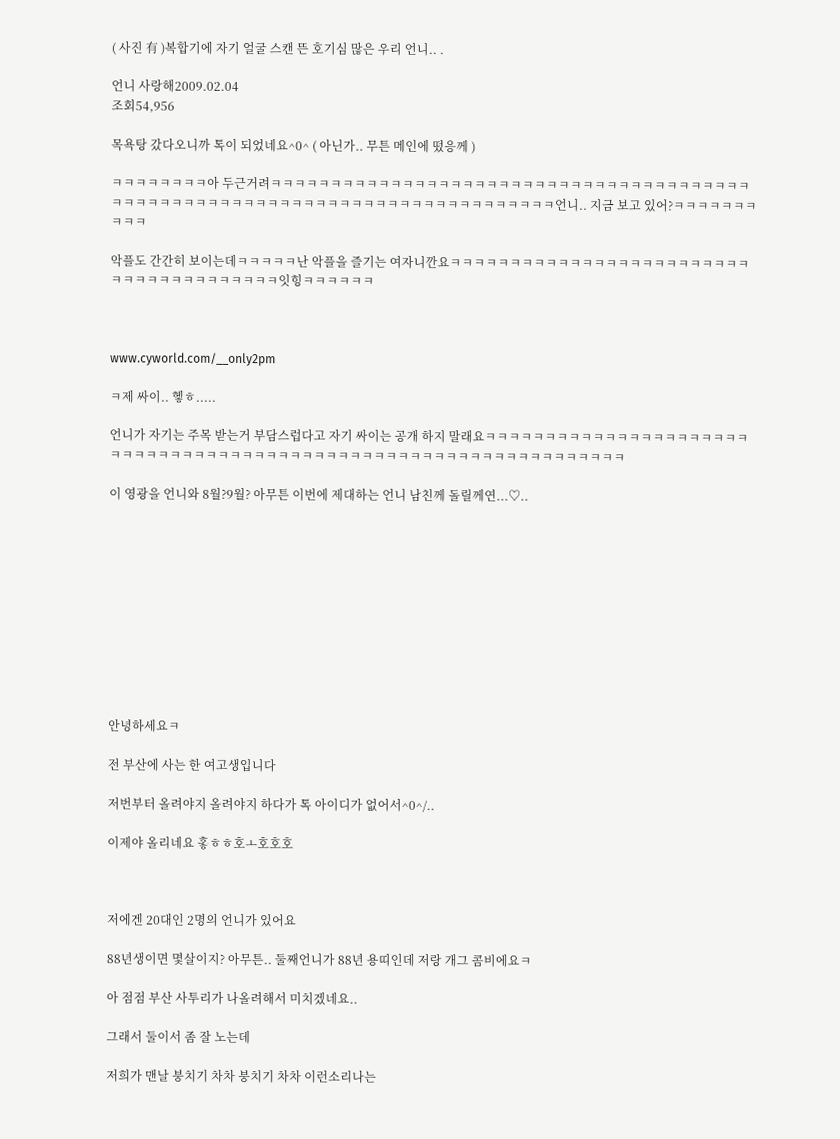( 사진 有 )복합기에 자기 얼굴 스캔 뜬 호기심 많은 우리 언니.. .

언니 사랑해2009.02.04
조회54,956

목욕탕 갔다오니까 톡이 되었네요^0^ ( 아닌가.. 무튼 메인에 떴응께 )

ㅋㅋㅋㅋㅋㅋㅋㅋ아 두근거려ㅋㅋㅋㅋㅋㅋㅋㅋㅋㅋㅋㅋㅋㅋㅋㅋㅋㅋㅋㅋㅋㅋㅋㅋㅋㅋㅋㅋㅋㅋㅋㅋㅋㅋㅋㅋㅋㅋㅋㅋㅋㅋㅋㅋㅋㅋㅋㅋㅋㅋㅋㅋㅋㅋㅋㅋㅋㅋㅋㅋㅋㅋㅋㅋㅋㅋㅋㅋㅋㅋㅋㅋㅋㅋㅋㅋㅋ언니.. 지금 보고 있어?ㅋㅋㅋㅋㅋㅋㅋㅋㅋㅋ

악플도 간간히 보이는데ㅋㅋㅋㅋㅋ난 악플을 즐기는 여자니깐요ㅋㅋㅋㅋㅋㅋㅋㅋㅋㅋㅋㅋㅋㅋㅋㅋㅋㅋㅋㅋㅋㅋㅋㅋㅋㅋㅋㅋㅋㅋㅋㅋㅋㅋㅋㅋㅋㅋㅋ잇힝ㅋㅋㅋㅋㅋㅋ



www.cyworld.com/__only2pm

ㅋ제 싸이.. 헿ㅎ.....

언니가 자기는 주목 받는거 부담스럽다고 자기 싸이는 공개 하지 말래요ㅋㅋㅋㅋㅋㅋㅋㅋㅋㅋㅋㅋㅋㅋㅋㅋㅋㅋㅋㅋㅋㅋㅋㅋㅋㅋㅋㅋㅋㅋㅋㅋㅋㅋㅋㅋㅋㅋㅋㅋㅋㅋㅋㅋㅋㅋㅋㅋㅋㅋㅋㅋㅋㅋㅋㅋㅋㅋㅋㅋㅋㅋㅋㅋㅋ

이 영광을 언니와 8월?9월? 아무튼 이번에 제대하는 언니 남친께 돌릴께연...♡..











안녕하세요ㅋ

전 부산에 사는 한 여고생입니다

저번부터 올려야지 올려야지 하다가 톡 아이디가 없어서^0^/..

이제야 올리네요 홓ㅎㅎ호ㅗ호호호



저에겐 20대인 2명의 언니가 있어요

88년생이면 몇살이지? 아무튼.. 둘째언니가 88년 용띠인데 저랑 개그 콤비에요ㅋ

아 점점 부산 사투리가 나올려해서 미치겠네요..

그래서 둘이서 좀 잘 노는데

저희가 맨날 붕치기 차차 붕치기 차차 이런소리나는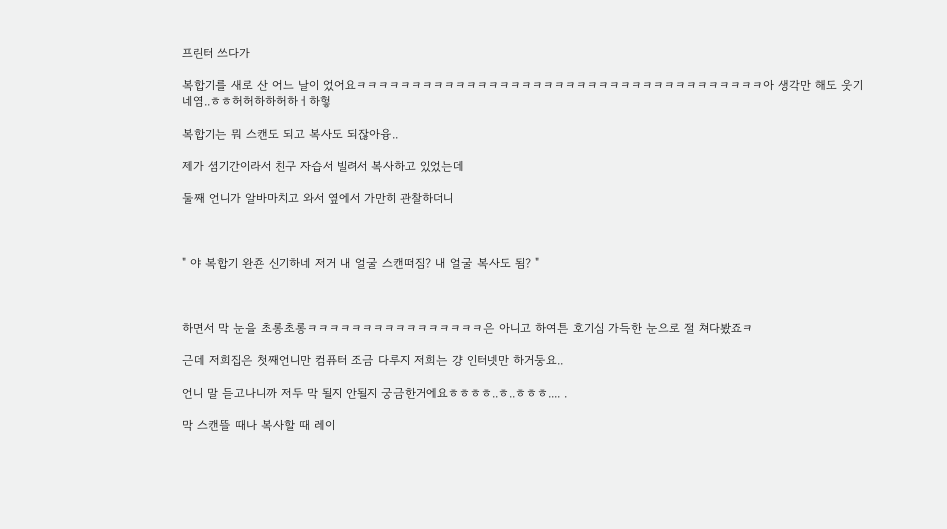프린터 쓰다가

복합기를 새로 산 어느 날이 었어요ㅋㅋㅋㅋㅋㅋㅋㅋㅋㅋㅋㅋㅋㅋㅋㅋㅋㅋㅋㅋㅋㅋㅋㅋㅋㅋㅋㅋㅋㅋㅋㅋㅋㅋㅋㅋㅋ아 생각만 해도 웃기네염..ㅎㅎ허허하하허하ㅓ하헣

복합기는 뭐 스캔도 되고 복사도 되잖아융..

제가 셤기간이라서 친구 자습서 빌려서 복사하고 있었는데

둘째 언니가 알바마치고 와서 옆에서 가만히 관찰하더니



" 야 복합기 완죤 신기하네 저거 내 얼굴 스캔떠짐? 내 얼굴 복사도 됨? "



하면서 막 눈을 초롱초롱ㅋㅋㅋㅋㅋㅋㅋㅋㅋㅋㅋㅋㅋㅋㅋㅋ은 아니고 하여튼 호기심 가득한 눈으로 절 쳐다봤죠ㅋ

근데 저희집은 첫째언니만 컴퓨터 조금 다루지 저희는 걍 인터넷만 하거둥요..

언니 말 듣고나니까 저두 막 될지 안될지 궁금한거에요ㅎㅎㅎㅎ..ㅎ..ㅎㅎㅎ.... .

막 스캔뜰 때나 복사할 때 레이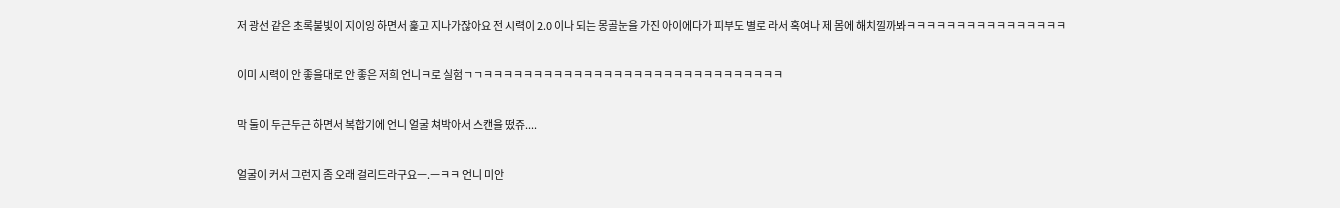저 광선 같은 초록불빛이 지이잉 하면서 훑고 지나가잖아요 전 시력이 2.0 이나 되는 몽골눈을 가진 아이에다가 피부도 별로 라서 혹여나 제 몸에 해치낄까봐ㅋㅋㅋㅋㅋㅋㅋㅋㅋㅋㅋㅋㅋㅋㅋㅋ

이미 시력이 안 좋을대로 안 좋은 저희 언니ㅋ로 실험ㄱㄱㅋㅋㅋㅋㅋㅋㅋㅋㅋㅋㅋㅋㅋㅋㅋㅋㅋㅋㅋㅋㅋㅋㅋㅋㅋㅋㅋㅋㅋㅋ

막 둘이 두근두근 하면서 복합기에 언니 얼굴 쳐박아서 스캔을 떴쥬....

얼굴이 커서 그런지 좀 오래 걸리드라구요ㅡ.ㅡㅋㅋ 언니 미안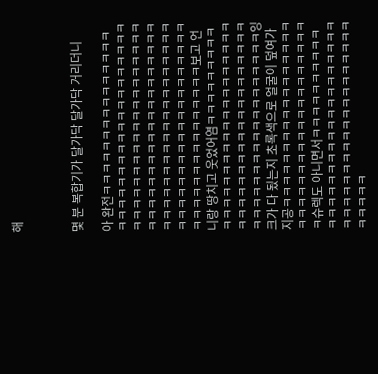해



몇 분 복합기가 달가닥 달가닥 거리더니

아 완전ㅋㅋㅋㅋㅋㅋㅋㅋㅋㅋㅋㅋㅋㅋㅋㅋㅋㅋㅋㅋㅋㅋㅋㅋㅋㅋㅋㅋㅋㅋㅋㅋㅋㅋㅋㅋㅋㅋㅋㅋㅋㅋㅋㅋㅋㅋㅋㅋㅋㅋㅋㅋㅋㅋㅋㅋㅋㅋㅋㅋㅋㅋㅋㅋㅋㅋㅋㅋㅋㅋㅋㅋㅋㅋㅋㅋㅋㅋㅋㅋㅋㅋㅋㅋㅋㅋㅋㅋㅋㅋㅋㅋㅋㅋㅋㅋㅋㅋㅋㅋㅋㅋㅋㅋㅋㅋㅋㅋㅋㅋㅋㅋㅋㅋㅋㅋㅋㅋㅋㅋㅋㅋㅋㅋㅋ보고 언니랑 땅치고 웃었어염ㅋㅋㅋㅋㅋㅋㅋㅋㅋㅋㅋㅋㅋㅋㅋㅋㅋㅋㅋㅋㅋㅋㅋㅋㅋㅋㅋㅋㅋㅋㅋㅋㅋㅋㅋㅋㅋㅋㅋㅋㅋㅋㅋㅋㅋㅋㅋㅋㅋㅋㅋㅋㅋㅋㅋㅋㅋㅋㅋㅋㅋㅋㅋㅋㅋ잉크가 다 됬는지 초록색으로 얼굴이 덮여가지공ㅋㅋㅋㅋㅋㅋㅋㅋㅋㅋㅋㅋㅋㅋㅋㅋㅋㅋㅋㅋㅋㅋㅋㅋㅋㅋㅋㅋㅋㅋㅋㅋㅋㅋㅋㅋㅋ슈렉도 아니면서ㅋㅋㅋㅋㅋㅋㅋㅋㅋㅋㅋㅋㅋㅋㅋㅋㅋㅋㅋㅋㅋㅋㅋㅋㅋㅋㅋㅋㅋㅋㅋㅋㅋㅋㅋㅋㅋㅋㅋㅋㅋㅋㅋㅋㅋㅋㅋㅋㅋㅋㅋㅋㅋ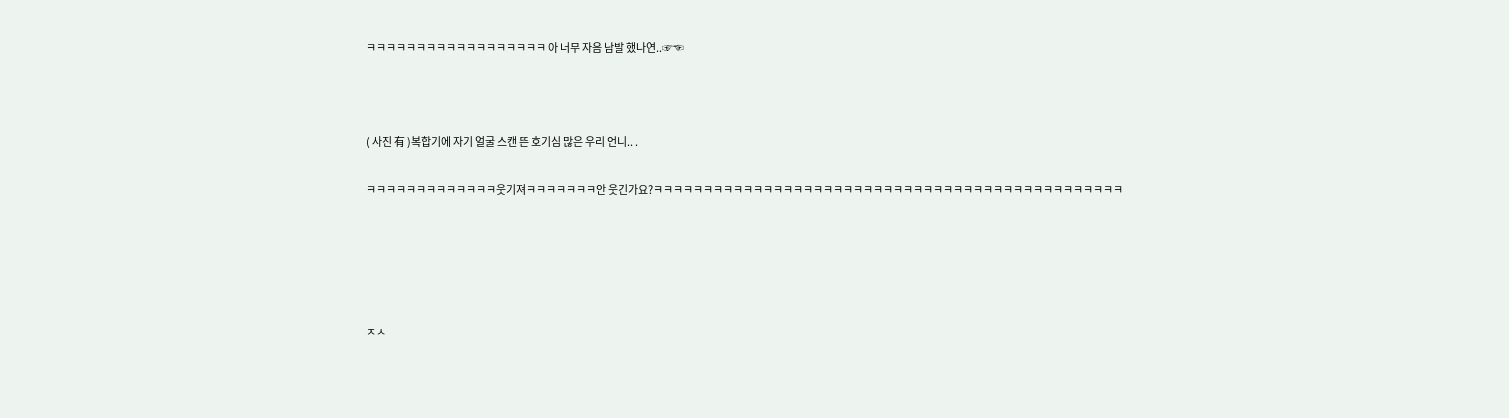ㅋㅋㅋㅋㅋㅋㅋㅋㅋㅋㅋㅋㅋㅋㅋㅋㅋㅋ 아 너무 자음 남발 했나연..☞☜



( 사진 有 )복합기에 자기 얼굴 스캔 뜬 호기심 많은 우리 언니.. .

ㅋㅋㅋㅋㅋㅋㅋㅋㅋㅋㅋㅋㅋ웃기져ㅋㅋㅋㅋㅋㅋㅋ안 웃긴가요?ㅋㅋㅋㅋㅋㅋㅋㅋㅋㅋㅋㅋㅋㅋㅋㅋㅋㅋㅋㅋㅋㅋㅋㅋㅋㅋㅋㅋㅋㅋㅋㅋㅋㅋㅋㅋㅋㅋㅋㅋㅋㅋㅋㅋㅋㅋㅋ





ㅈㅅ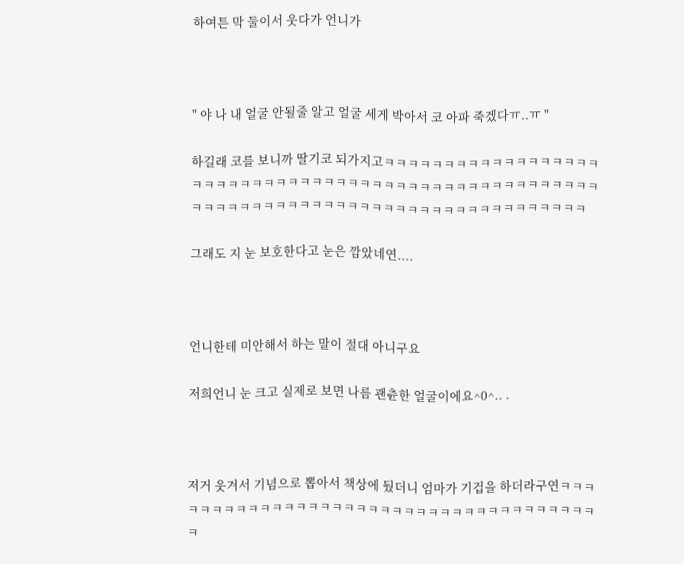하여튼 막 둘이서 웃다가 언니가



" 야 나 내 얼굴 안될줄 알고 얼굴 세게 박아서 코 아파 죽겠다ㅠ..ㅠ "

하길래 코를 보니까 딸기코 되가지고ㅋㅋㅋㅋㅋㅋㅋㅋㅋㅋㅋㅋㅋㅋㅋㅋㅋㅋㅋㅋㅋㅋㅋㅋㅋㅋㅋㅋㅋㅋㅋㅋㅋㅋㅋㅋㅋㅋㅋㅋㅋㅋㅋㅋㅋㅋㅋㅋㅋㅋㅋㅋㅋㅋㅋㅋㅋㅋㅋㅋㅋㅋㅋㅋㅋㅋㅋㅋㅋㅋㅋㅋㅋㅋㅋㅋㅋㅋㅋㅋㅋㅋㅋㅋㅋ

그래도 지 눈 보호한다고 눈은 깜았네연....



언니한테 미안해서 하는 말이 절대 아니구요

저희언니 눈 크고 실제로 보면 나름 괜츈한 얼굴이에요^0^.. .



저거 웃겨서 기념으로 뽑아서 책상에 뒀더니 엄마가 기겁을 하더라구연ㅋㅋㅋㅋㅋㅋㅋㅋㅋㅋㅋㅋㅋㅋㅋㅋㅋㅋㅋㅋㅋㅋㅋㅋㅋㅋㅋㅋㅋㅋㅋㅋㅋㅋㅋㅋㅋㅋ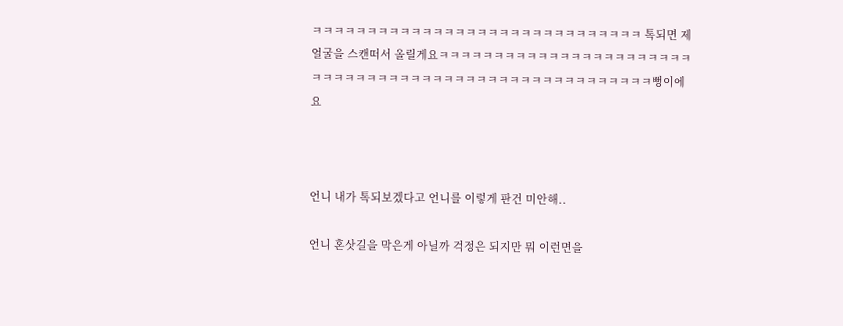ㅋㅋㅋㅋㅋㅋㅋㅋㅋㅋㅋㅋㅋㅋㅋㅋㅋㅋㅋㅋㅋㅋㅋㅋㅋㅋㅋㅋㅋㅋ 톡되면 제 얼굴을 스캔떠서 올릴게요ㅋㅋㅋㅋㅋㅋㅋㅋㅋㅋㅋㅋㅋㅋㅋㅋㅋㅋㅋㅋㅋㅋㅋㅋㅋㅋㅋㅋㅋㅋㅋㅋㅋㅋㅋㅋㅋㅋㅋㅋㅋㅋㅋㅋㅋㅋㅋㅋㅋㅋㅋㅋㅋㅋ뻥이에요



언니 내가 톡되보겠다고 언니를 이렇게 판건 미안해..

언니 혼삿길을 막은게 아닐까 걱정은 되지만 뭐 이런면을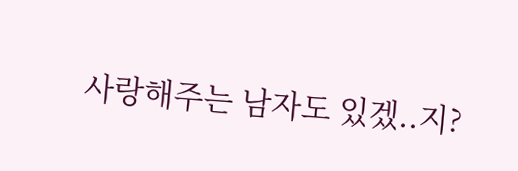사랑해주는 남자도 있겠..지?